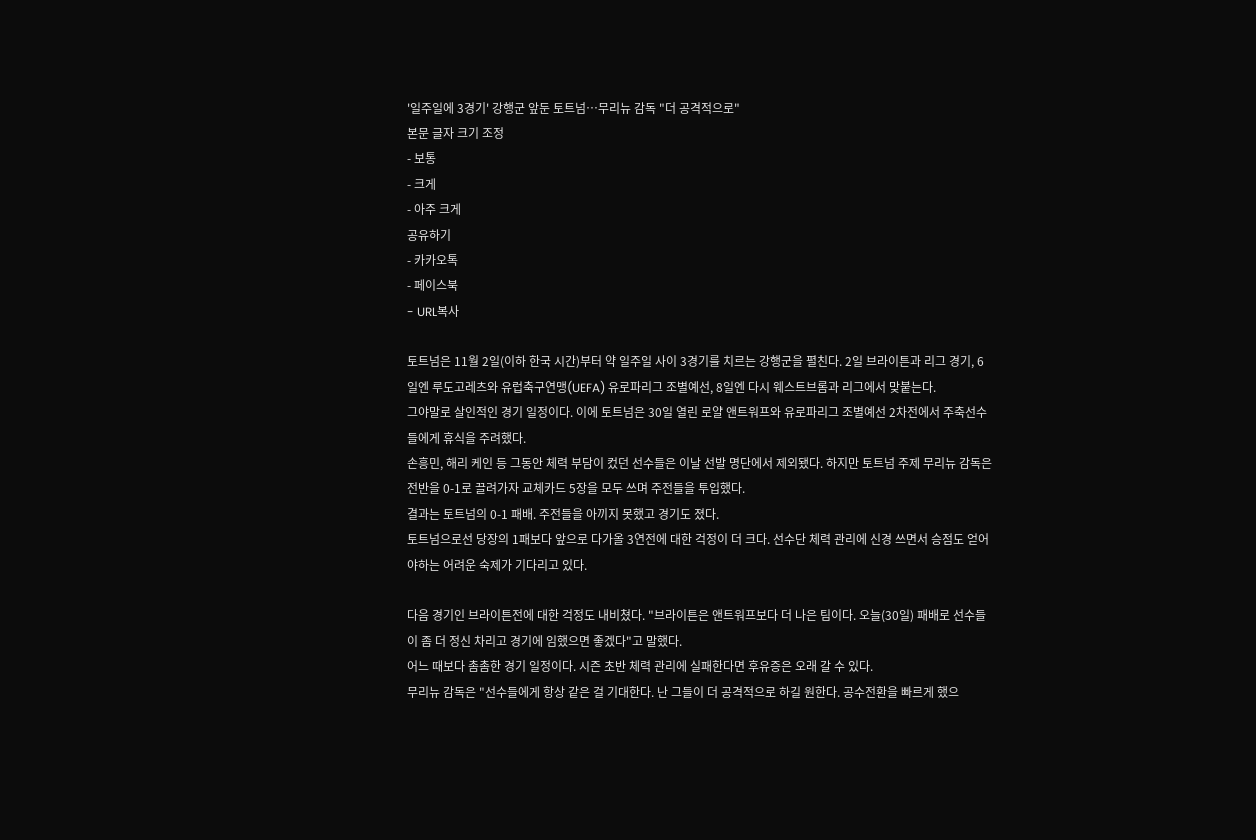'일주일에 3경기' 강행군 앞둔 토트넘…무리뉴 감독 "더 공격적으로"
본문 글자 크기 조정
- 보통
- 크게
- 아주 크게
공유하기
- 카카오톡
- 페이스북
- URL복사

토트넘은 11월 2일(이하 한국 시간)부터 약 일주일 사이 3경기를 치르는 강행군을 펼친다. 2일 브라이튼과 리그 경기, 6일엔 루도고레츠와 유럽축구연맹(UEFA) 유로파리그 조별예선, 8일엔 다시 웨스트브롬과 리그에서 맞붙는다.
그야말로 살인적인 경기 일정이다. 이에 토트넘은 30일 열린 로얄 앤트워프와 유로파리그 조별예선 2차전에서 주축선수들에게 휴식을 주려했다.
손흥민, 해리 케인 등 그동안 체력 부담이 컸던 선수들은 이날 선발 명단에서 제외됐다. 하지만 토트넘 주제 무리뉴 감독은 전반을 0-1로 끌려가자 교체카드 5장을 모두 쓰며 주전들을 투입했다.
결과는 토트넘의 0-1 패배. 주전들을 아끼지 못했고 경기도 졌다.
토트넘으로선 당장의 1패보다 앞으로 다가올 3연전에 대한 걱정이 더 크다. 선수단 체력 관리에 신경 쓰면서 승점도 얻어야하는 어려운 숙제가 기다리고 있다.

다음 경기인 브라이튼전에 대한 걱정도 내비쳤다. "브라이튼은 앤트워프보다 더 나은 팀이다. 오늘(30일) 패배로 선수들이 좀 더 정신 차리고 경기에 임했으면 좋겠다"고 말했다.
어느 때보다 촘촘한 경기 일정이다. 시즌 초반 체력 관리에 실패한다면 후유증은 오래 갈 수 있다.
무리뉴 감독은 "선수들에게 항상 같은 걸 기대한다. 난 그들이 더 공격적으로 하길 원한다. 공수전환을 빠르게 했으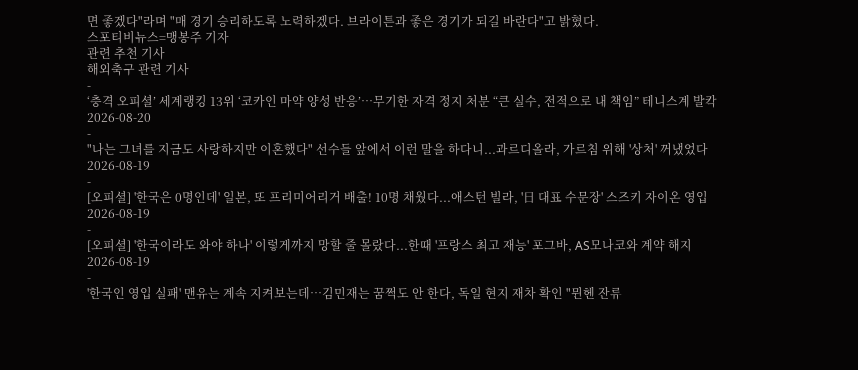면 좋겠다"라며 "매 경기 승리하도록 노력하겠다. 브라이튼과 좋은 경기가 되길 바란다"고 밝혔다.
스포티비뉴스=맹봉주 기자
관련 추천 기사
해외축구 관련 기사
-
‘충격 오피셜’ 세계랭킹 13위 ‘코카인 마약 양성 반응’…무기한 자격 정지 처분 “큰 실수, 전적으로 내 책임” 테니스계 발칵
2026-08-20
-
"나는 그녀를 지금도 사랑하지만 이혼했다" 선수들 앞에서 이런 말을 하다니...과르디올라, 가르침 위해 '상처' 꺼냈었다
2026-08-19
-
[오피셜] '한국은 0명인데' 일본, 또 프리미어리거 배출! 10명 채웠다...애스턴 빌라, '日 대표 수문장' 스즈키 자이온 영입
2026-08-19
-
[오피셜] '한국이라도 와야 하나' 이렇게까지 망할 줄 몰랐다...한때 '프랑스 최고 재능' 포그바, AS모나코와 계약 해지
2026-08-19
-
'한국인 영입 실패' 맨유는 계속 지켜보는데…김민재는 꿈쩍도 안 한다, 독일 현지 재차 확인 "뮌헨 잔류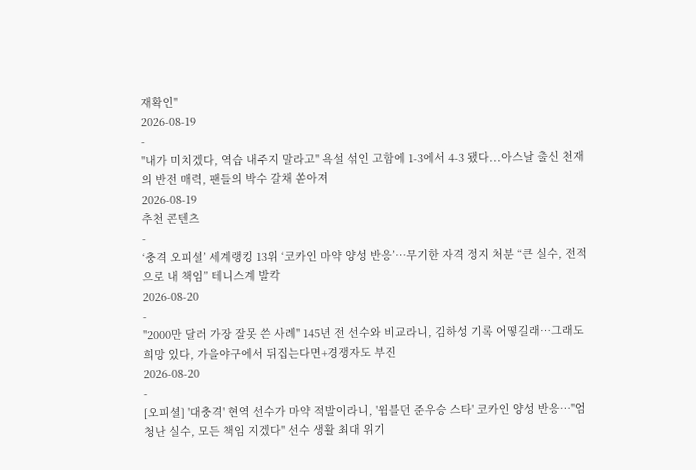재확인"
2026-08-19
-
"내가 미치겠다, 역습 내주지 말라고" 욕설 섞인 고함에 1-3에서 4-3 됐다...아스날 출신 천재의 반전 매력, 팬들의 박수 갈채 쏟아져
2026-08-19
추천 콘텐츠
-
‘충격 오피셜’ 세계랭킹 13위 ‘코카인 마약 양성 반응’…무기한 자격 정지 처분 “큰 실수, 전적으로 내 책임” 테니스계 발칵
2026-08-20
-
"2000만 달러 가장 잘못 쓴 사례" 145년 전 선수와 비교라니, 김하성 기록 어떻길래…그래도 희망 있다, 가을야구에서 뒤집는다면+경쟁자도 부진
2026-08-20
-
[오피셜] '대충격' 현역 선수가 마약 적발이라니, '윔블던 준우승 스타' 코카인 양성 반응…"엄청난 실수, 모든 책임 지겠다" 선수 생활 최대 위기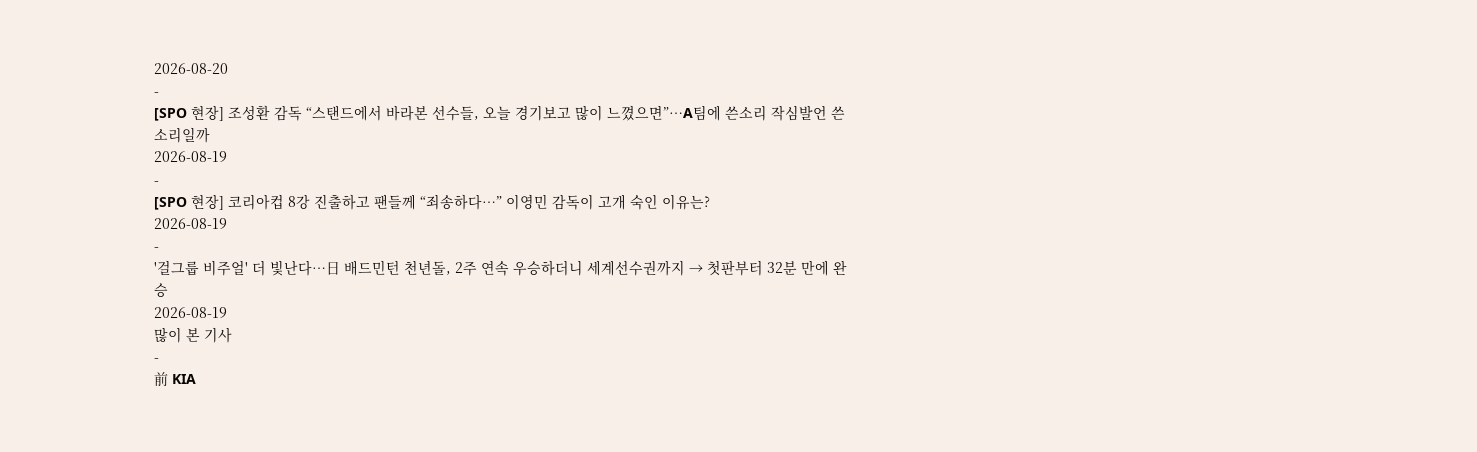2026-08-20
-
[SPO 현장] 조성환 감독 “스탠드에서 바라본 선수들, 오늘 경기보고 많이 느꼈으면”…A팀에 쓴소리 작심발언 쓴소리일까
2026-08-19
-
[SPO 현장] 코리아컵 8강 진출하고 팬들께 “죄송하다…” 이영민 감독이 고개 숙인 이유는?
2026-08-19
-
'걸그룹 비주얼' 더 빛난다…日 배드민턴 천년돌, 2주 연속 우승하더니 세계선수권까지 → 첫판부터 32분 만에 완승
2026-08-19
많이 본 기사
-
前 KIA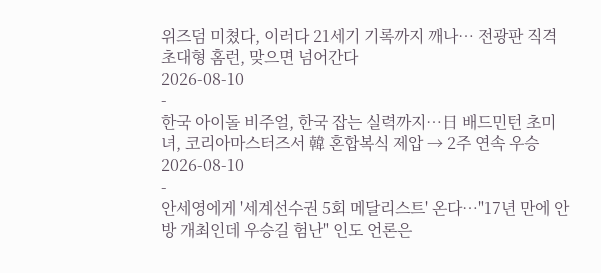위즈덤 미쳤다, 이러다 21세기 기록까지 깨나… 전광판 직격 초대형 홈런, 맞으면 넘어간다
2026-08-10
-
한국 아이돌 비주얼, 한국 잡는 실력까지…日 배드민턴 초미녀, 코리아마스터즈서 韓 혼합복식 제압 → 2주 연속 우승
2026-08-10
-
안세영에게 '세계선수권 5회 메달리스트' 온다…"17년 만에 안방 개최인데 우승길 험난" 인도 언론은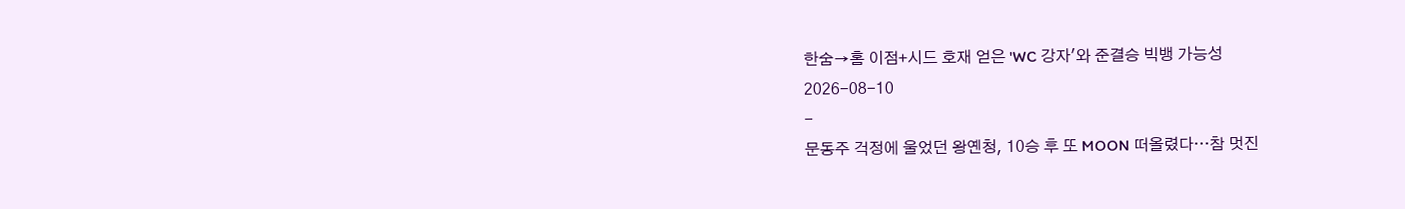한숨→홈 이점+시드 호재 얻은 'WC 강자'와 준결승 빅뱅 가능성
2026-08-10
-
문동주 걱정에 울었던 왕옌청, 10승 후 또 MOON 떠올렸다…참 멋진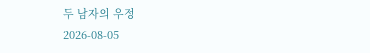두 남자의 우정
2026-08-05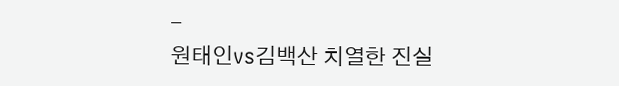-
원태인vs김백산 치열한 진실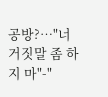공방?…"너 거짓말 좀 하지 마"-"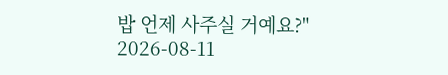밥 언제 사주실 거예요?"
2026-08-11